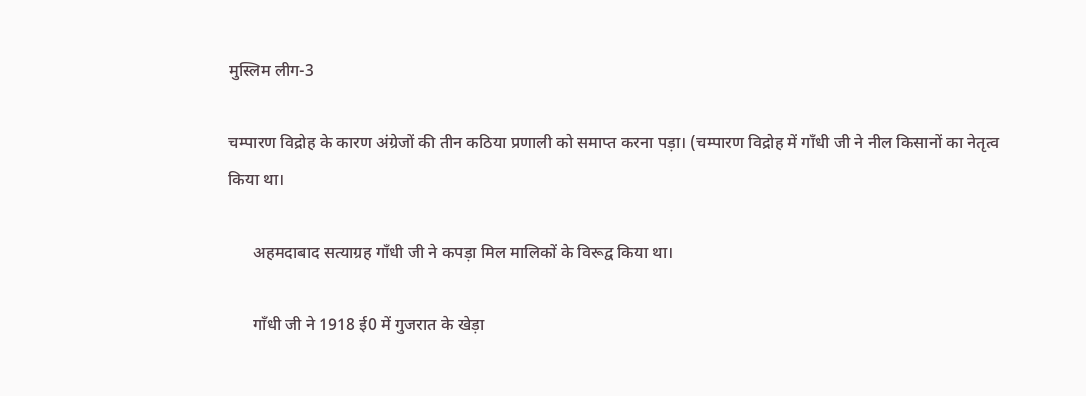मुस्लिम लीग-3

चम्पारण विद्रोह के कारण अंग्रेजों की तीन कठिया प्रणाली को समाप्त करना पड़ा। (चम्पारण विद्रोह में गाँधी जी ने नील किसानों का नेतृत्व किया था।

      अहमदाबाद सत्याग्रह गाँधी जी ने कपड़ा मिल मालिकों के विरूद्व किया था।

      गाँधी जी ने 1918 ई0 में गुजरात के खेड़ा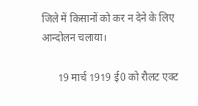जिले में किसानों को कर न देने के लिए आन्दोलन चलाया।

      19 मार्च 1919 ई0 को रौलट एक्ट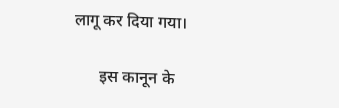लागू कर दिया गया।

      इस कानून के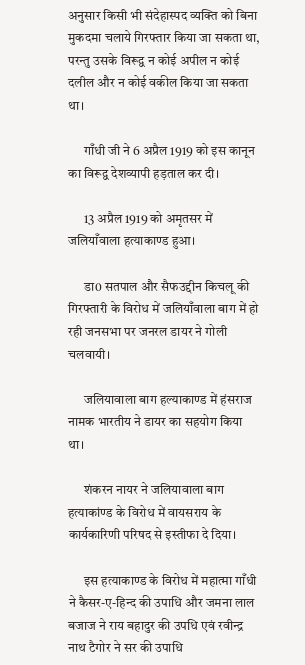अनुसार किसी भी संदेहास्पद व्यक्ति को बिना मुकदमा चलाये गिरफ्तार किया जा सकता था, परन्तु उसके विरूद्व न कोई अपील न कोई दलील और न कोई वकील किया जा सकता था।

      गाँधी जी ने 6 अप्रैल 1919 को इस कानून का विरूद्व देशव्यापी हड़ताल कर दी।

      13 अप्रैल 1919 को अमृतसर में जलियाँवाला हत्याकाण्ड हुआ।

      डा0 सतपाल और सैफउद्दीन किचलू की गिरफ्तारी के विरोध में जलियाँवाला बाग में हो रही जनसभा पर जनरल डायर ने गोली चलवायी।

      जलियावाला बाग हल्याकाण्ड में हंसराज नामक भारतीय ने डायर का सहयोग किया था।

      शंकरन नायर ने जलियावाला बाग हत्याकांण्ड के विरोध में वायसराय के कार्यकारिणी परिषद से इस्तीफा दे दिया।

      इस हत्याकाण्ड के विरोध में महात्मा गाँधी ने कैसर-ए-हिन्द की उपाधि और जमना लाल बजाज ने राय बहादुर की उपधि एवं रवीन्द्र नाथ टैगोर ने सर की उपाधि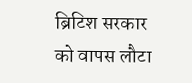ब्रिटिश सरकार को वापस लौटा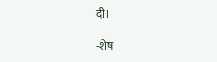दी।

-शेष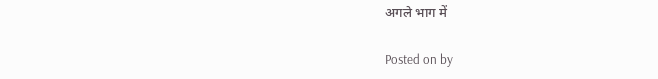अगले भाग में

Posted on by